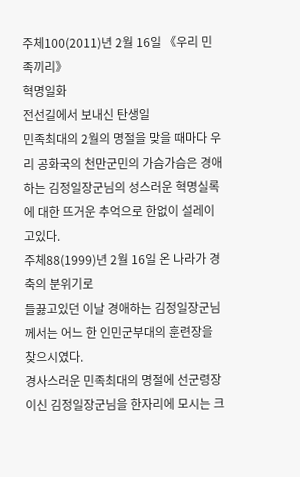주체100(2011)년 2월 16일 《우리 민족끼리》
혁명일화
전선길에서 보내신 탄생일
민족최대의 2월의 명절을 맞을 때마다 우리 공화국의 천만군민의 가슴가슴은 경애하는 김정일장군님의 성스러운 혁명실록에 대한 뜨거운 추억으로 한없이 설레이고있다.
주체88(1999)년 2월 16일 온 나라가 경축의 분위기로
들끓고있던 이날 경애하는 김정일장군님께서는 어느 한 인민군부대의 훈련장을 찾으시였다.
경사스러운 민족최대의 명절에 선군령장이신 김정일장군님을 한자리에 모시는 크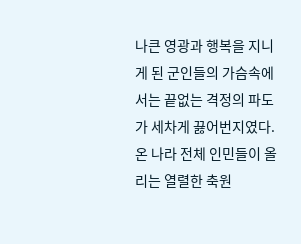나큰 영광과 행복을 지니게 된 군인들의 가슴속에서는 끝없는 격정의 파도가 세차게 끓어번지였다.
온 나라 전체 인민들이 올리는 열렬한 축원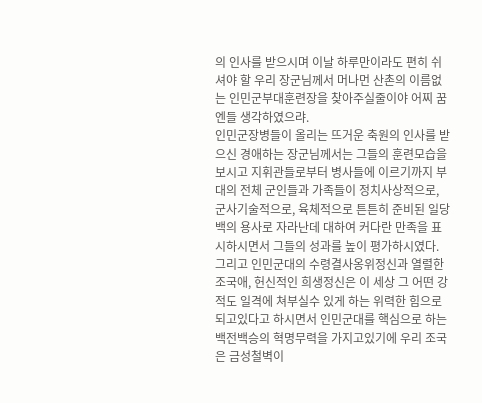의 인사를 받으시며 이날 하루만이라도 편히 쉬셔야 할 우리 장군님께서 머나먼 산촌의 이름없는 인민군부대훈련장을 찾아주실줄이야 어찌 꿈엔들 생각하였으랴.
인민군장병들이 올리는 뜨거운 축원의 인사를 받으신 경애하는 장군님께서는 그들의 훈련모습을 보시고 지휘관들로부터 병사들에 이르기까지 부대의 전체 군인들과 가족들이 정치사상적으로, 군사기술적으로, 육체적으로 튼튼히 준비된 일당백의 용사로 자라난데 대하여 커다란 만족을 표시하시면서 그들의 성과를 높이 평가하시였다.
그리고 인민군대의 수령결사옹위정신과 열렬한 조국애, 헌신적인 희생정신은 이 세상 그 어떤 강적도 일격에 쳐부실수 있게 하는 위력한 힘으로 되고있다고 하시면서 인민군대를 핵심으로 하는 백전백승의 혁명무력을 가지고있기에 우리 조국은 금성철벽이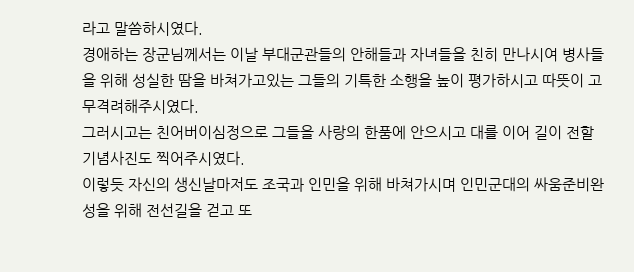라고 말씀하시였다.
경애하는 장군님께서는 이날 부대군관들의 안해들과 자녀들을 친히 만나시여 병사들을 위해 성실한 땀을 바쳐가고있는 그들의 기특한 소행을 높이 평가하시고 따뜻이 고무격려해주시였다.
그러시고는 친어버이심정으로 그들을 사랑의 한품에 안으시고 대를 이어 길이 전할 기념사진도 찍어주시였다.
이렇듯 자신의 생신날마저도 조국과 인민을 위해 바쳐가시며 인민군대의 싸움준비완성을 위해 전선길을 걷고 또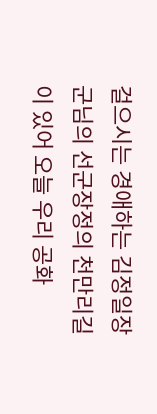걸으시는 경애하는 김정일장군님의 선군장정의 천만리길이 있어 오늘 우리 공화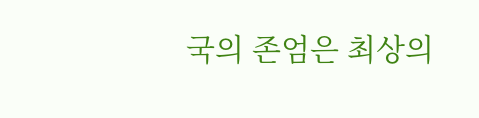국의 존엄은 최상의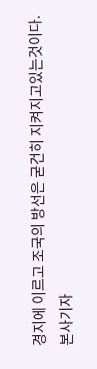경지에 이르고 조국의 방선은 굳건히 지켜지고있는것이다.
본사기자